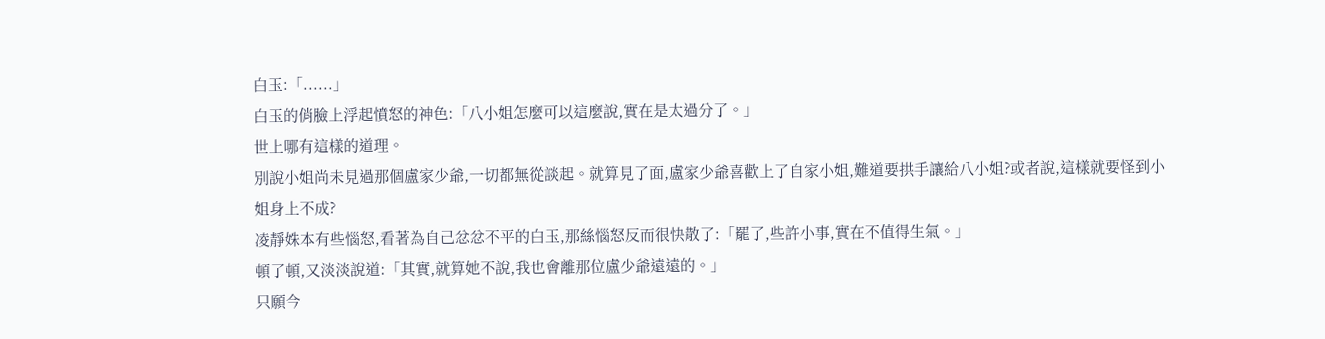白玉:「......」
白玉的俏臉上浮起憤怒的神色:「八小姐怎麼可以這麼說,實在是太過分了。」
世上哪有這樣的道理。
別說小姐尚未見過那個盧家少爺,一切都無從談起。就算見了面,盧家少爺喜歡上了自家小姐,難道要拱手讓給八小姐?或者說,這樣就要怪到小姐身上不成?
凌靜姝本有些惱怒,看著為自己忿忿不平的白玉,那絲惱怒反而很快散了:「罷了,些許小事,實在不值得生氣。」
頓了頓,又淡淡說道:「其實,就算她不說,我也會離那位盧少爺遠遠的。」
只願今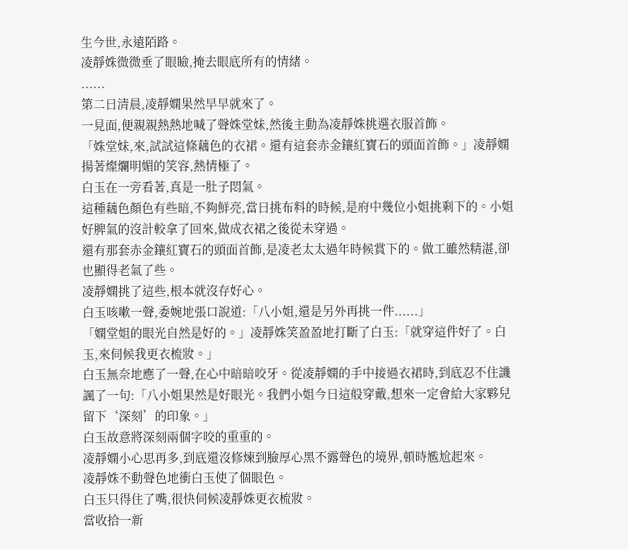生今世,永遠陌路。
凌靜姝微微垂了眼瞼,掩去眼底所有的情緒。
......
第二日清晨,凌靜嫻果然早早就來了。
一見面,便親親熱熱地喊了聲姝堂妹,然後主動為凌靜姝挑選衣服首飾。
「姝堂妹,來,試試這條藕色的衣裙。還有這套赤金鑲紅寶石的頭面首飾。」凌靜嫻揚著燦爛明媚的笑容,熱情極了。
白玉在一旁看著,真是一肚子悶氣。
這種藕色顏色有些暗,不夠鮮亮,當日挑布料的時候,是府中幾位小姐挑剩下的。小姐好脾氣的沒計較拿了回來,做成衣裙之後從未穿過。
還有那套赤金鑲紅寶石的頭面首飾,是凌老太太過年時候賞下的。做工雖然精湛,卻也顯得老氣了些。
凌靜嫻挑了這些,根本就沒存好心。
白玉咳嗽一聲,委婉地張口說道:「八小姐,還是另外再挑一件......」
「嫻堂姐的眼光自然是好的。」凌靜姝笑盈盈地打斷了白玉:「就穿這件好了。白玉,來伺候我更衣梳妝。」
白玉無奈地應了一聲,在心中暗暗咬牙。從凌靜嫻的手中接過衣裙時,到底忍不住譏諷了一句:「八小姐果然是好眼光。我們小姐今日這般穿戴,想來一定會給大家夥兒留下‘深刻’的印象。」
白玉故意將深刻兩個字咬的重重的。
凌靜嫻小心思再多,到底還沒修煉到臉厚心黑不露聲色的境界,頓時尷尬起來。
凌靜姝不動聲色地衝白玉使了個眼色。
白玉只得住了嘴,很快伺候凌靜姝更衣梳妝。
當收拾一新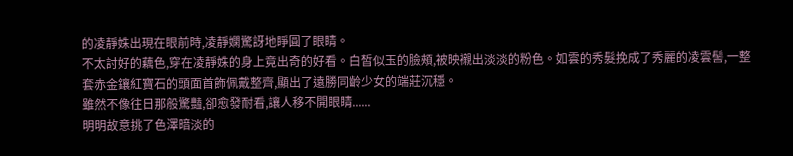的凌靜姝出現在眼前時,凌靜嫻驚訝地睜圓了眼睛。
不太討好的藕色,穿在凌靜姝的身上竟出奇的好看。白皙似玉的臉頰,被映襯出淡淡的粉色。如雲的秀髮挽成了秀麗的凌雲髻,一整套赤金鑲紅寶石的頭面首飾佩戴整齊,顯出了遠勝同齡少女的端莊沉穩。
雖然不像往日那般驚豔,卻愈發耐看,讓人移不開眼睛......
明明故意挑了色澤暗淡的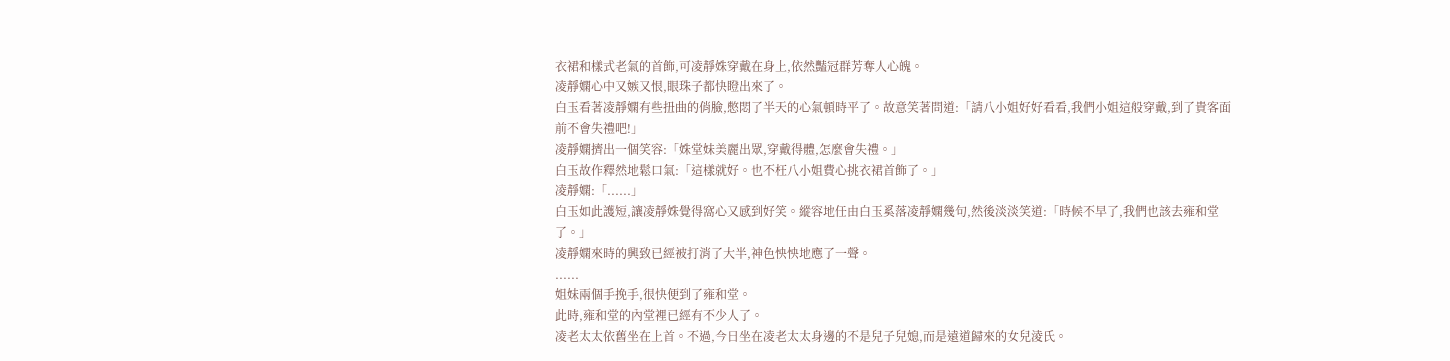衣裙和樣式老氣的首飾,可凌靜姝穿戴在身上,依然豔冠群芳奪人心魄。
凌靜嫻心中又嫉又恨,眼珠子都快瞪出來了。
白玉看著凌靜嫻有些扭曲的俏臉,憋悶了半天的心氣頓時平了。故意笑著問道:「請八小姐好好看看,我們小姐這般穿戴,到了貴客面前不會失禮吧!」
凌靜嫻擠出一個笑容:「姝堂妹美麗出眾,穿戴得體,怎麼會失禮。」
白玉故作釋然地鬆口氣:「這樣就好。也不枉八小姐費心挑衣裙首飾了。」
凌靜嫻:「......」
白玉如此護短,讓凌靜姝覺得窩心又感到好笑。縱容地任由白玉奚落凌靜嫻幾句,然後淡淡笑道:「時候不早了,我們也該去雍和堂了。」
凌靜嫻來時的興致已經被打消了大半,神色怏怏地應了一聲。
......
姐妹兩個手挽手,很快便到了雍和堂。
此時,雍和堂的內堂裡已經有不少人了。
凌老太太依舊坐在上首。不過,今日坐在凌老太太身邊的不是兒子兒媳,而是遠道歸來的女兒淩氏。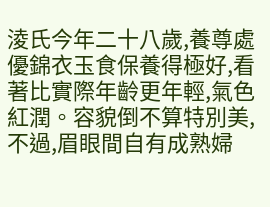淩氏今年二十八歲,養尊處優錦衣玉食保養得極好,看著比實際年齡更年輕,氣色紅潤。容貌倒不算特別美,不過,眉眼間自有成熟婦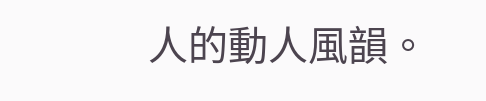人的動人風韻。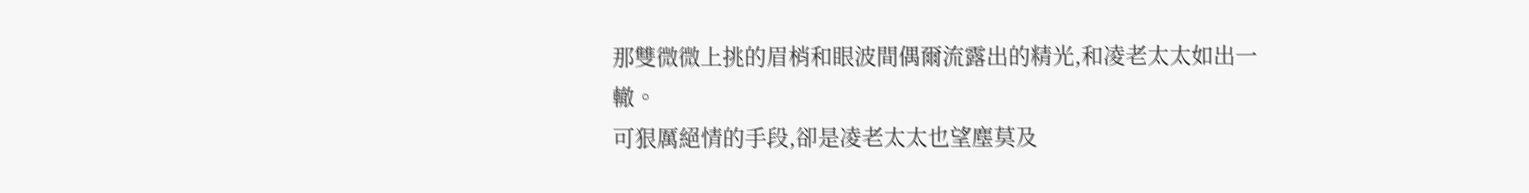那雙微微上挑的眉梢和眼波間偶爾流露出的精光,和凌老太太如出一轍。
可狠厲絕情的手段,卻是凌老太太也望塵莫及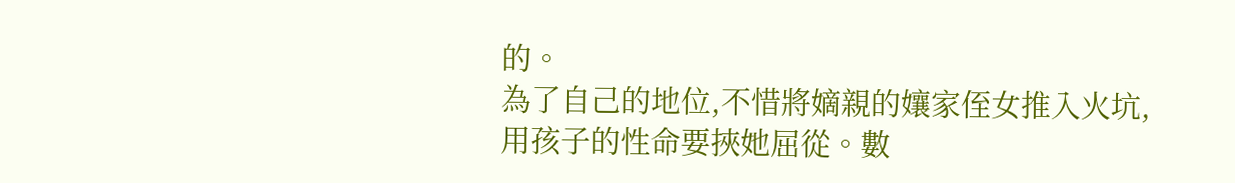的。
為了自己的地位,不惜將嫡親的孃家侄女推入火坑,用孩子的性命要挾她屈從。數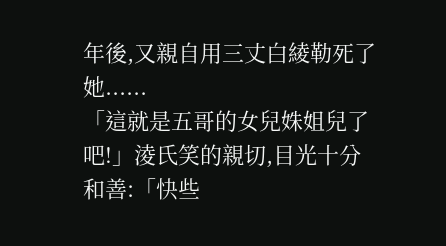年後,又親自用三丈白綾勒死了她......
「這就是五哥的女兒姝姐兒了吧!」淩氏笑的親切,目光十分和善:「快些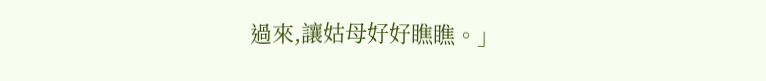過來,讓姑母好好瞧瞧。」